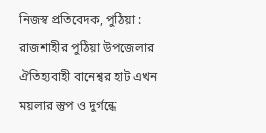নিজস্ব প্রতিবেদক, পুঠিয়া : রাজশাহীর পুঠিয়া উপজেলার ঐতিহ্যবাহী বানেশ্বর হাট এখন ময়লার স্তুপ ও দুর্গন্ধে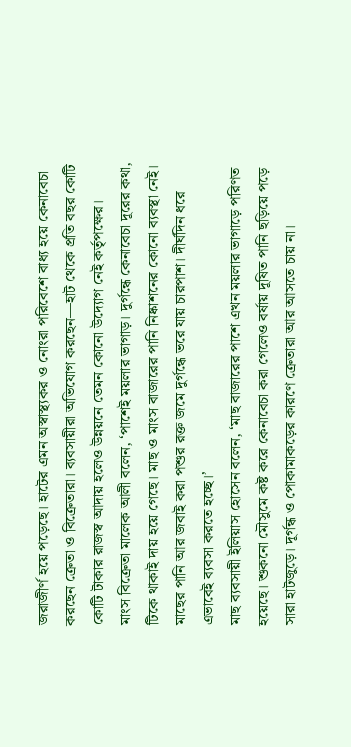জরাজীর্ণ হয়ে পড়েছে। হাটের এমন অস্বাস্থ্যকর ও নোংরা পরিবেশে বাধ্য হয়ে কেনাবেচা করছেন ক্রেতা ও বিক্রেতারা। ব্যবসায়ীরা অভিযোগ করছেন—হাট থেকে প্রতি বছর কোটি কোটি টাকার রাজস্ব আদায় হলেও উন্নয়নে তেমন কোনো উদ্যোগ নেই কর্তৃপক্ষের।
মাংস বিক্রেতা মালেক আলী বলেন, ‘পাশেই ময়লার ভাগাড়। দুর্গন্ধে কেনাবেচা দূরের কথা, টিকে থাকাই দায় হয়ে গেছে। মাছ ও মাংস বাজারের পানি নিষ্কাশনের কোনো ব্যবস্থা নেই। মাছের পানি আর জবাই করা পশুর রক্ত জমে দুর্গন্ধে ভরে যায় চারপাশ। দীর্ঘদিন ধরে এভাবেই ব্যবসা করতে হচ্ছে।’
মাছ ব্যবসায়ী ইলিয়াস হোসেন বলেন, ‘মাছ বাজারের পাশে এখন ময়লার ভাগাড়ে পরিণত হয়েছে। শুকনো মৌসুমে কষ্ট করে কেনাবেচা করা গেলেও বর্ষায় দূষিত পানি ছড়িয়ে পড়ে সারা হাটজুড়ে। দূর্গন্ধ ও পোকামাকড়ের কারণে ক্রেতারা আর আসতে চায় না।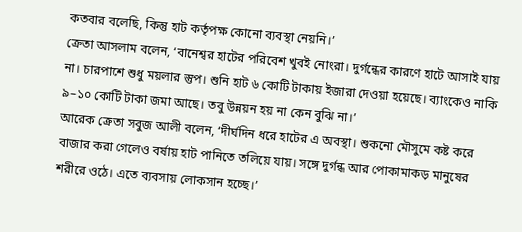কতবার বলেছি, কিন্তু হাট কর্তৃপক্ষ কোনো ব্যবস্থা নেয়নি।’
ক্রেতা আসলাম বলেন, ‘বানেশ্বর হাটের পরিবেশ খুবই নোংরা। দুর্গন্ধের কারণে হাটে আসাই যায় না। চারপাশে শুধু ময়লার স্তুপ। শুনি হাট ৬ কোটি টাকায় ইজারা দেওয়া হয়েছে। ব্যাংকেও নাকি ৯–১০ কোটি টাকা জমা আছে। তবু উন্নয়ন হয় না কেন বুঝি না।’
আরেক ক্রেতা সবুজ আলী বলেন, ‘দীর্ঘদিন ধরে হাটের এ অবস্থা। শুকনো মৌসুমে কষ্ট করে বাজার করা গেলেও বর্ষায় হাট পানিতে তলিয়ে যায়। সঙ্গে দুর্গন্ধ আর পোকামাকড় মানুষের শরীরে ওঠে। এতে ব্যবসায় লোকসান হচ্ছে।’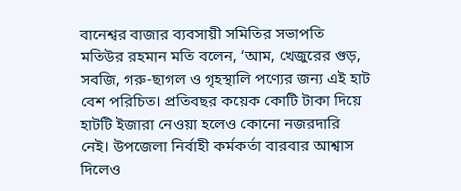বানেশ্বর বাজার ব্যবসায়ী সমিতির সভাপতি মতিউর রহমান মতি বলেন, ‘আম, খেজুরের গুড়, সবজি, গরু-ছাগল ও গৃহস্থালি পণ্যের জন্য এই হাট বেশ পরিচিত। প্রতিবছর কয়েক কোটি টাকা দিয়ে হাটটি ইজারা নেওয়া হলেও কোনো নজরদারি নেই। উপজেলা নির্বাহী কর্মকর্তা বারবার আশ্বাস দিলেও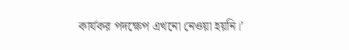কার্যকর পদক্ষেপ এখনো নেওয়া হয়নি।’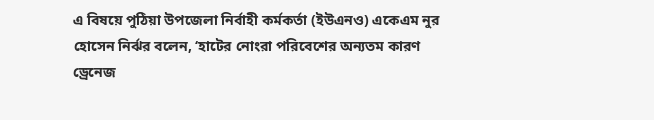এ বিষয়ে পুঠিয়া উপজেলা নির্বাহী কর্মকর্তা (ইউএনও) একেএম নুর হোসেন নির্ঝর বলেন, ‘হাটের নোংরা পরিবেশের অন্যতম কারণ ড্রেনেজ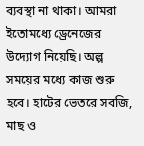ব্যবস্থা না থাকা। আমরা ইতোমধ্যে ড্রেনেজের উদ্যোগ নিয়েছি। অল্প সময়ের মধ্যে কাজ শুরু হবে। হাটের ভেতরে সবজি, মাছ ও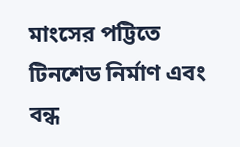মাংসের পট্টিতে টিনশেড নির্মাণ এবং বন্ধ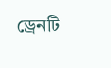ড্রেনটি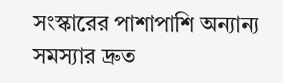সংস্কারের পাশাপাশি অন্যান্য সমস্যার দ্রুত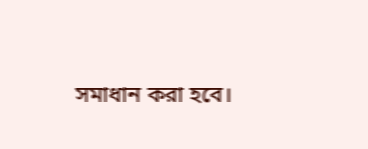সমাধান করা হবে।